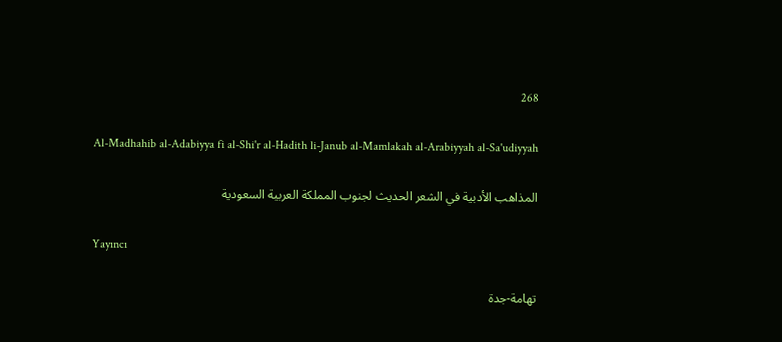268

Al-Madhahib al-Adabiyya fi al-Shi'r al-Hadith li-Janub al-Mamlakah al-Arabiyyah al-Sa'udiyyah

المذاهب الأدبية في الشعر الحديث لجنوب المملكة العربية السعودية

Yayıncı

تهامة-جدة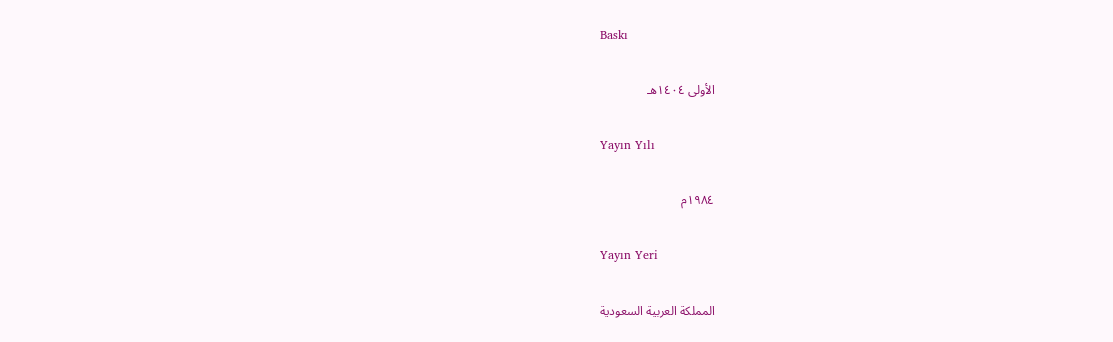Baskı

الأولى ١٤٠٤هـ

Yayın Yılı

١٩٨٤م

Yayın Yeri

المملكة العربية السعودية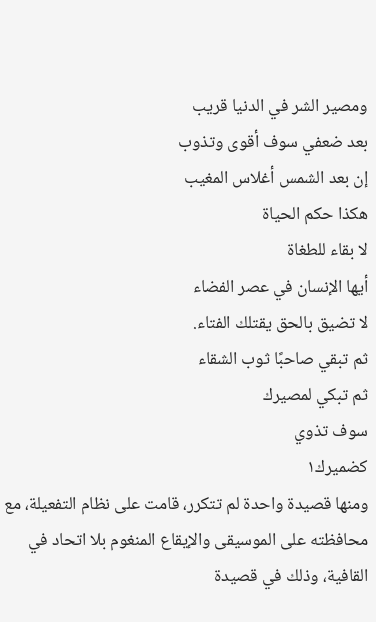ومصير الشر في الدنيا قريب
بعد ضعفي سوف أقوى وتذوب
إن بعد الشمس أغلاس المغيب
هكذا حكم الحياة
لا بقاء للطغاة
أيها الإنسان في عصر الفضاء
لا تضيق بالحق يقتلك الفتاء.
ثم تبقي صاحبًا ثوب الشقاء
ثم تبكي لمصيرك
سوف تذوي
كضميرك١
ومنها قصيدة واحدة لم تتكرر، قامت على نظام التفعيلة، مع محافظته على الموسيقى والإيقاع المنغوم بلا اتحاد في القافية، وذلك في قصيدة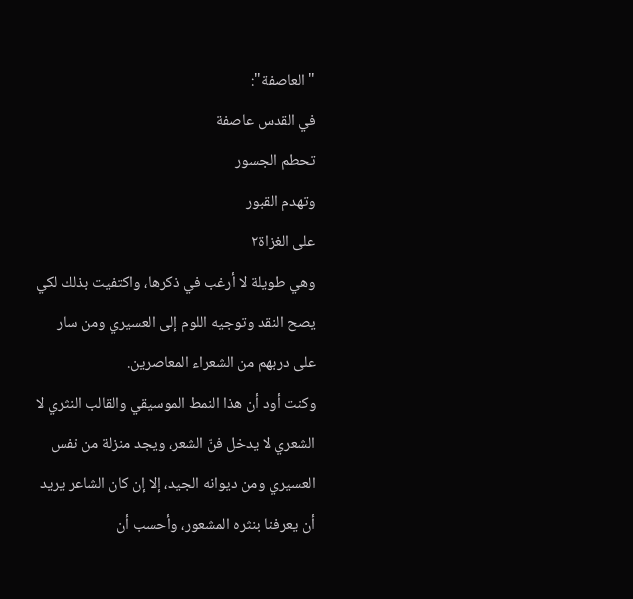"العاصفة":
في القدس عاصفة
تحطم الجسور
وتهدم القبور
على الغزاة٢
وهي طويلة لا أرغب في ذكرها، واكتفيت بذلك لكي يصح النقد وتوجيه اللوم إلى العسيري ومن سار على دربهم من الشعراء المعاصرين.
وكنت أود أن هذا النمط الموسيقي والقالب النثري لا الشعري لا يدخل فنّ الشعر، ويجد منزلة من نفس العسيري ومن ديوانه الجيد، إلا إن كان الشاعر يريد أن يعرفنا بنثره المشعور، وأحسب أن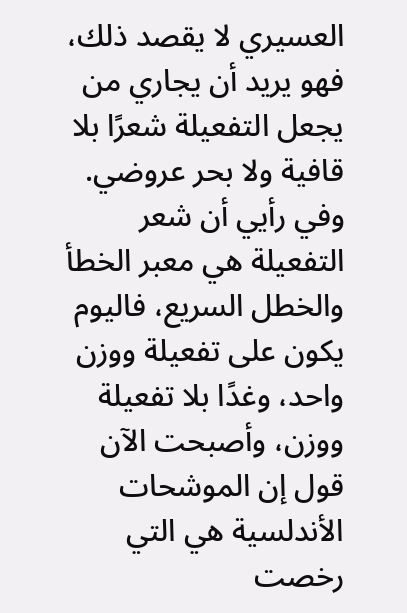العسيري لا يقصد ذلك، فهو يريد أن يجاري من يجعل التفعيلة شعرًا بلا قافية ولا بحر عروضي.
وفي رأيي أن شعر التفعيلة هي معبر الخطأ والخطل السريع، فاليوم يكون على تفعيلة ووزن واحد، وغدًا بلا تفعيلة ووزن، وأصبحت الآن قول إن الموشحات الأندلسية هي التي رخصت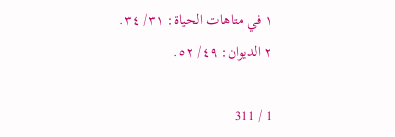١ في متاهات الحياة: ٣١/ ٣٤.
٢ الديوان: ٤٩/ ٥٢.

1 / 311